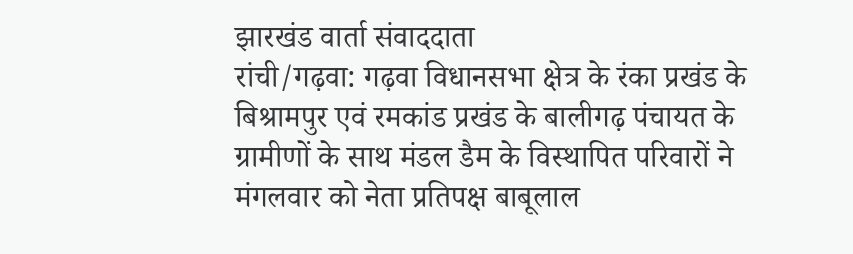झारखंड वार्ता संवाददाता
रांची/गढ़वा: गढ़वा विधानसभा क्षेत्र के रंका प्रखंड के बिश्रामपुर एवं रमकांड प्रखंड के बालीगढ़ पंचायत के ग्रामीणों के साथ मंडल डैम के विस्थापित परिवारों ने मंगलवार को नेता प्रतिपक्ष बाबूलाल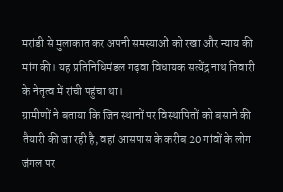मरांडी से मुलाकात कर अपनी समस्याओं को रखा और न्याय की मांग की। यह प्रतिनिधिमंडल गढ़वा विधायक सत्येंद्र नाथ तिवारी के नेतृत्व में रांची पहुंचा था।
ग्रामीणों ने बताया कि जिन स्थानों पर विस्थापितों को बसाने की तैयारी की जा रही है, वहां आसपास के करीब 20 गांवों के लोग जंगल पर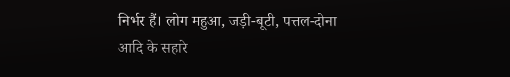निर्भर हैं। लोग महुआ, जड़ी-बूटी, पत्तल-दोना आदि के सहारे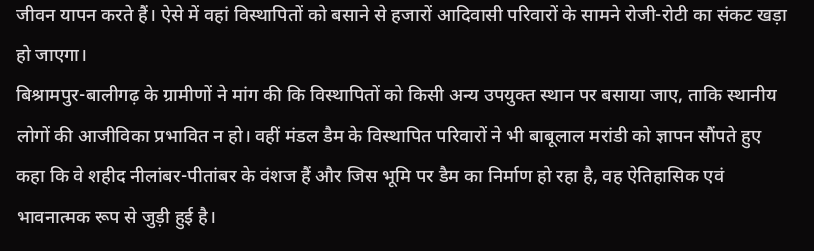जीवन यापन करते हैं। ऐसे में वहां विस्थापितों को बसाने से हजारों आदिवासी परिवारों के सामने रोजी-रोटी का संकट खड़ा हो जाएगा।
बिश्रामपुर-बालीगढ़ के ग्रामीणों ने मांग की कि विस्थापितों को किसी अन्य उपयुक्त स्थान पर बसाया जाए, ताकि स्थानीय लोगों की आजीविका प्रभावित न हो। वहीं मंडल डैम के विस्थापित परिवारों ने भी बाबूलाल मरांडी को ज्ञापन सौंपते हुए कहा कि वे शहीद नीलांबर-पीतांबर के वंशज हैं और जिस भूमि पर डैम का निर्माण हो रहा है, वह ऐतिहासिक एवं भावनात्मक रूप से जुड़ी हुई है।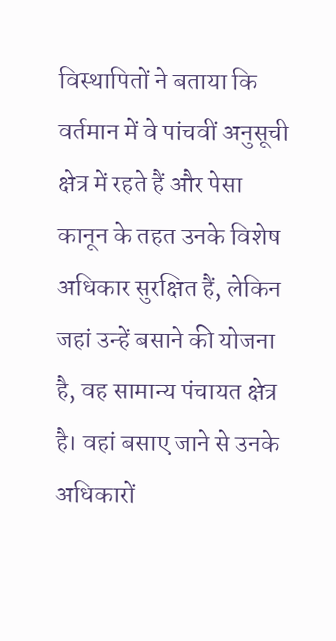विस्थापितों ने बताया कि वर्तमान में वे पांचवीं अनुसूची क्षेत्र में रहते हैं और पेसा कानून के तहत उनके विशेष अधिकार सुरक्षित हैं, लेकिन जहां उन्हें बसाने की योजना है, वह सामान्य पंचायत क्षेत्र है। वहां बसाए जाने से उनके अधिकारों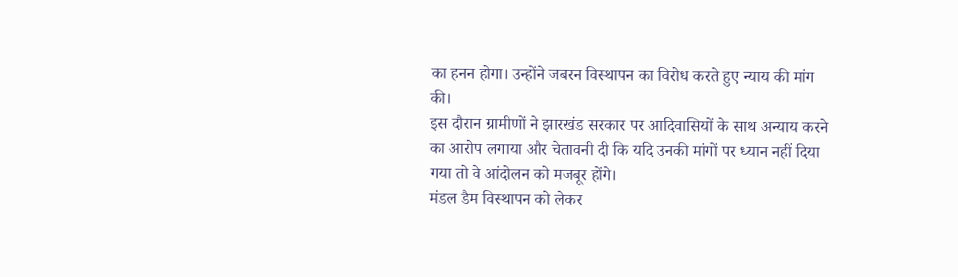का हनन होगा। उन्होंने जबरन विस्थापन का विरोध करते हुए न्याय की मांग की।
इस दौरान ग्रामीणों ने झारखंड सरकार पर आदिवासियों के साथ अन्याय करने का आरोप लगाया और चेतावनी दी कि यदि उनकी मांगों पर ध्यान नहीं दिया गया तो वे आंदोलन को मजबूर होंगे।
मंडल डैम विस्थापन को लेकर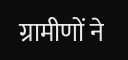ग्रामीणों ने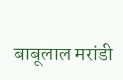बाबूलाल मरांडी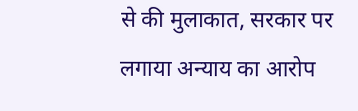से की मुलाकात, सरकार पर लगाया अन्याय का आरोप